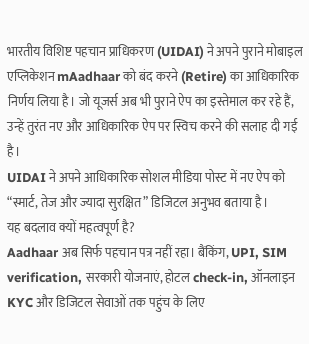भारतीय विशिष्ट पहचान प्राधिकरण (UIDAI) ने अपने पुराने मोबाइल एप्लिकेशन mAadhaar को बंद करने (Retire) का आधिकारिक निर्णय लिया है। जो यूजर्स अब भी पुराने ऐप का इस्तेमाल कर रहे हैं, उन्हें तुरंत नए और आधिकारिक ऐप पर स्विच करने की सलाह दी गई है।
UIDAI ने अपने आधिकारिक सोशल मीडिया पोस्ट में नए ऐप को “स्मार्ट, तेज और ज्यादा सुरक्षित” डिजिटल अनुभव बताया है।
यह बदलाव क्यों महत्वपूर्ण है?
Aadhaar अब सिर्फ पहचान पत्र नहीं रहा। बैंकिंग, UPI, SIM verification, सरकारी योजनाएं, होटल check-in, ऑनलाइन KYC और डिजिटल सेवाओं तक पहुंच के लिए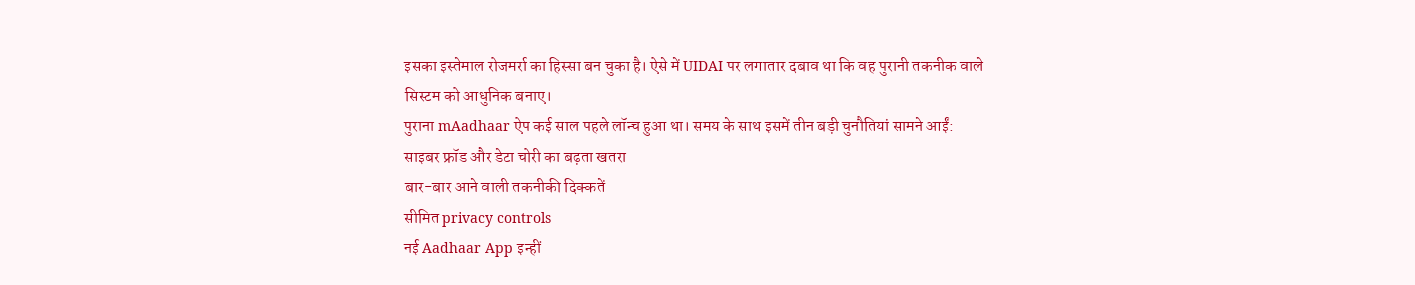इसका इस्तेमाल रोजमर्रा का हिस्सा बन चुका है। ऐसे में UIDAI पर लगातार दबाव था कि वह पुरानी तकनीक वाले सिस्टम को आधुनिक बनाए।
पुराना mAadhaar ऐप कई साल पहले लॉन्च हुआ था। समय के साथ इसमें तीन बड़ी चुनौतियां सामने आईं:
साइबर फ्रॉड और डेटा चोरी का बढ़ता खतरा
बार-बार आने वाली तकनीकी दिक्कतें
सीमित privacy controls
नई Aadhaar App इन्हीं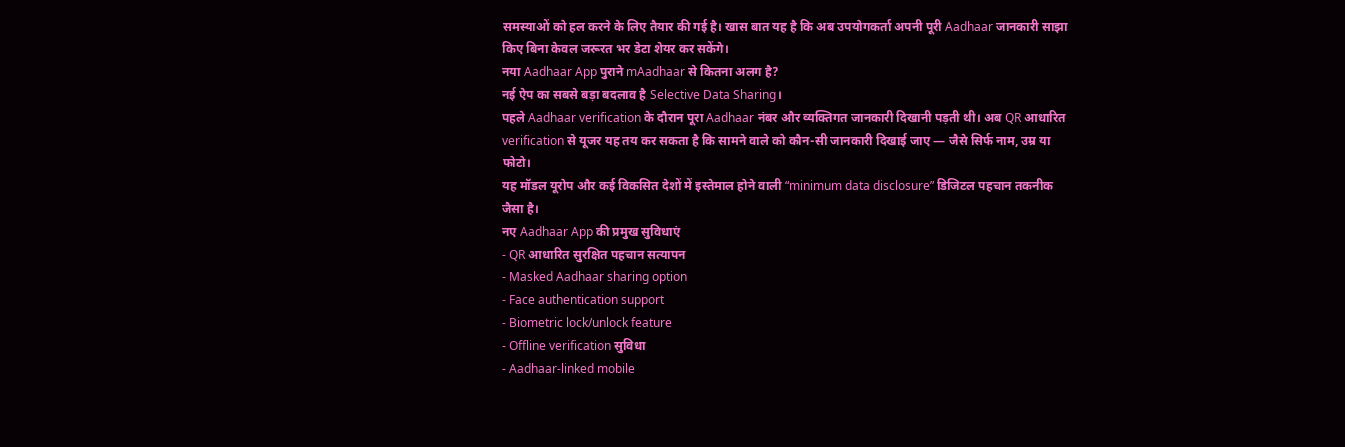समस्याओं को हल करने के लिए तैयार की गई है। खास बात यह है कि अब उपयोगकर्ता अपनी पूरी Aadhaar जानकारी साझा किए बिना केवल जरूरत भर डेटा शेयर कर सकेंगे।
नया Aadhaar App पुराने mAadhaar से कितना अलग है?
नई ऐप का सबसे बड़ा बदलाव है Selective Data Sharing।
पहले Aadhaar verification के दौरान पूरा Aadhaar नंबर और व्यक्तिगत जानकारी दिखानी पड़ती थी। अब QR आधारित verification से यूजर यह तय कर सकता है कि सामने वाले को कौन-सी जानकारी दिखाई जाए — जैसे सिर्फ नाम, उम्र या फोटो।
यह मॉडल यूरोप और कई विकसित देशों में इस्तेमाल होने वाली “minimum data disclosure” डिजिटल पहचान तकनीक जैसा है।
नए Aadhaar App की प्रमुख सुविधाएं
- QR आधारित सुरक्षित पहचान सत्यापन
- Masked Aadhaar sharing option
- Face authentication support
- Biometric lock/unlock feature
- Offline verification सुविधा
- Aadhaar-linked mobile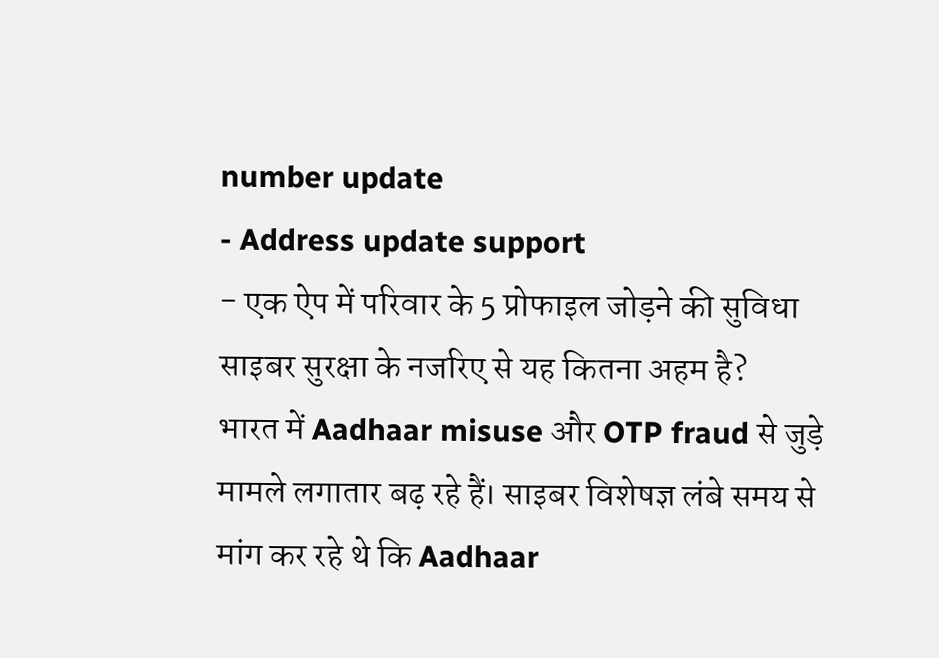number update
- Address update support
- एक ऐप में परिवार के 5 प्रोफाइल जोड़ने की सुविधा
साइबर सुरक्षा के नजरिए से यह कितना अहम है?
भारत में Aadhaar misuse और OTP fraud से जुड़े मामले लगातार बढ़ रहे हैं। साइबर विशेषज्ञ लंबे समय से मांग कर रहे थे कि Aadhaar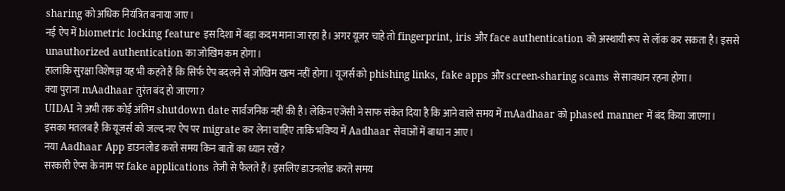sharing को अधिक नियंत्रित बनाया जाए।
नई ऐप में biometric locking feature इस दिशा में बड़ा कदम माना जा रहा है। अगर यूजर चाहे तो fingerprint, iris और face authentication को अस्थायी रूप से लॉक कर सकता है। इससे unauthorized authentication का जोखिम कम होगा।
हालांकि सुरक्षा विशेषज्ञ यह भी कहते हैं कि सिर्फ ऐप बदलने से जोखिम खत्म नहीं होगा। यूजर्स को phishing links, fake apps और screen-sharing scams से सावधान रहना होगा।
क्या पुराना mAadhaar तुरंत बंद हो जाएगा?
UIDAI ने अभी तक कोई अंतिम shutdown date सार्वजनिक नहीं की है। लेकिन एजेंसी ने साफ संकेत दिया है कि आने वाले समय में mAadhaar को phased manner में बंद किया जाएगा।
इसका मतलब है कि यूजर्स को जल्द नए ऐप पर migrate कर लेना चाहिए ताकि भविष्य में Aadhaar सेवाओं में बाधा न आए।
नया Aadhaar App डाउनलोड करते समय किन बातों का ध्यान रखें?
सरकारी ऐप्स के नाम पर fake applications तेजी से फैलते हैं। इसलिए डाउनलोड करते समय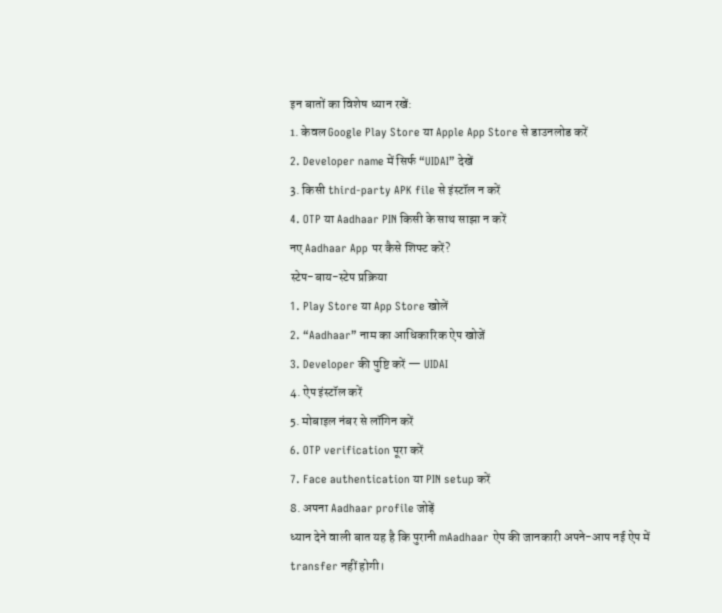इन बातों का विशेष ध्यान रखें:
1. केवल Google Play Store या Apple App Store से डाउनलोड करें
2. Developer name में सिर्फ “UIDAI” देखें
3. किसी third-party APK file से इंस्टॉल न करें
4. OTP या Aadhaar PIN किसी के साथ साझा न करें
नए Aadhaar App पर कैसे शिफ्ट करें?
स्टेप-बाय-स्टेप प्रक्रिया
1. Play Store या App Store खोलें
2. “Aadhaar” नाम का आधिकारिक ऐप खोजें
3. Developer की पुष्टि करें — UIDAI
4. ऐप इंस्टॉल करें
5. मोबाइल नंबर से लॉगिन करें
6. OTP verification पूरा करें
7. Face authentication या PIN setup करें
8. अपना Aadhaar profile जोड़ें
ध्यान देने वाली बात यह है कि पुरानी mAadhaar ऐप की जानकारी अपने-आप नई ऐप में transfer नहीं होगी।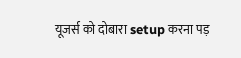यूजर्स को दोबारा setup करना पड़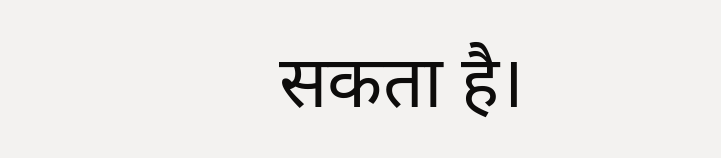सकता है।